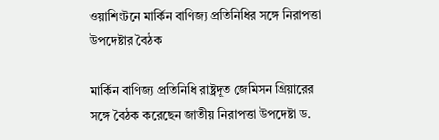ওয়াশিংটনে মার্কিন বাণিজ্য প্রতিনিধির সঙ্গে নিরাপত্তা উপদেষ্টার বৈঠক

মার্কিন বাণিজ্য প্রতিনিধি রাষ্ট্রদূত জেমিসন গ্রিয়ারের সঙ্গে বৈঠক করেছেন জাতীয় নিরাপত্তা উপদেষ্টা ড.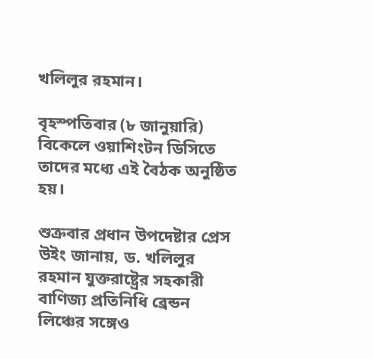খলিলুর রহমান।

বৃহস্পতিবার (৮ জানুয়ারি) বিকেলে ওয়াশিংটন ডিসিতে তাদের মধ্যে এই বৈঠক অনুষ্ঠিত হয়।

শুক্রবার প্রধান উপদেষ্টার প্রেস উইং জানায়, ড. খলিলুর রহমান যুক্তরাষ্ট্রের সহকারী বাণিজ্য প্রতিনিধি ব্রেন্ডন লিঞ্চের সঙ্গেও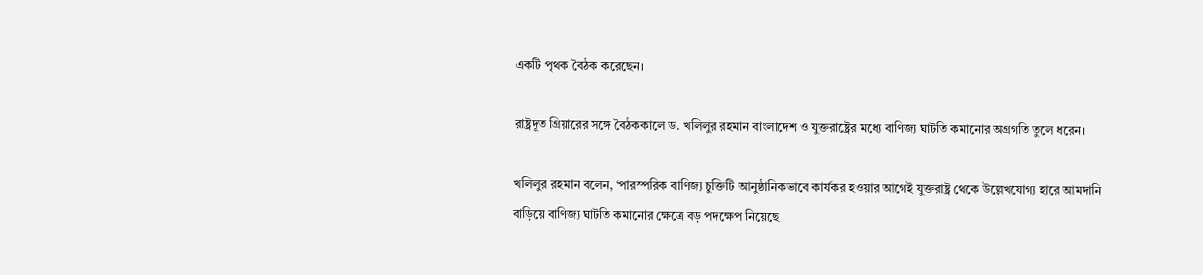একটি পৃথক বৈঠক করেছেন।

রাষ্ট্রদূত গ্রিয়ারের সঙ্গে বৈঠককালে ড. খলিলুর রহমান বাংলাদেশ ও যুক্তরাষ্ট্রের মধ্যে বাণিজ্য ঘাটতি কমানোর অগ্রগতি তুলে ধরেন।

খলিলুর রহমান বলেন, ‘পারস্পরিক বাণিজ্য চুক্তিটি আনুষ্ঠানিকভাবে কার্যকর হওয়ার আগেই যুক্তরাষ্ট্র থেকে উল্লেখযোগ্য হারে আমদানি বাড়িয়ে বাণিজ্য ঘাটতি কমানোর ক্ষেত্রে বড় পদক্ষেপ নিয়েছে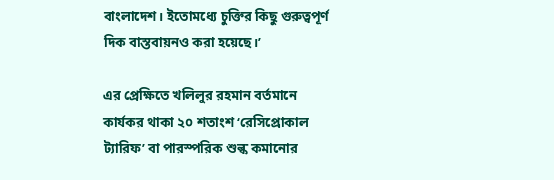বাংলাদেশ। ইতোমধ্যে চুক্তির কিছু গুরুত্বপূর্ণ দিক বাস্তবায়নও করা হয়েছে।’

এর প্রেক্ষিতে খলিলুর রহমান বর্তমানে কার্যকর থাকা ২০ শতাংশ ‘রেসিপ্রোকাল ট্যারিফ’ বা পারস্পরিক শুল্ক কমানোর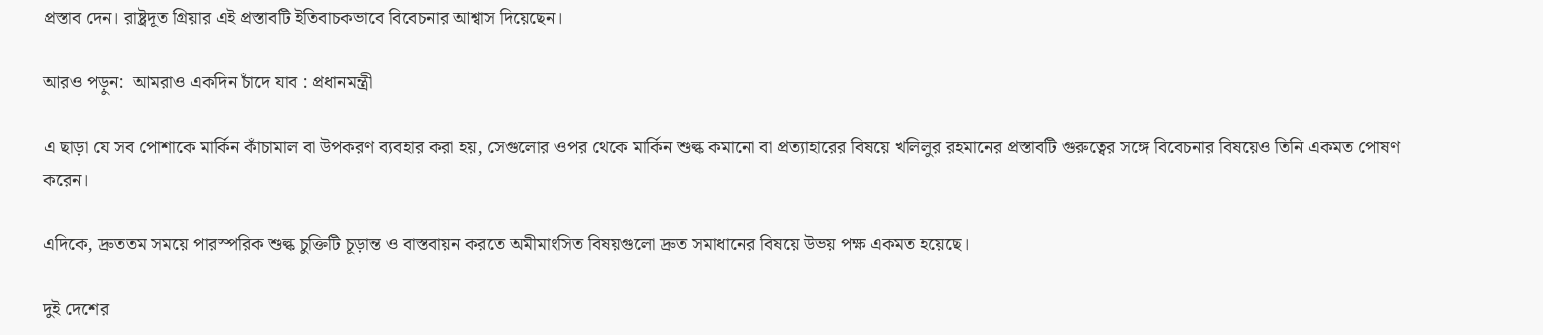প্রস্তাব দেন। রাষ্ট্রদূত গ্রিয়ার এই প্রস্তাবটি ইতিবাচকভাবে বিবেচনার আশ্বাস দিয়েছেন।

আরও পড়ুন:  আমরাও একদিন চাঁদে যাব : প্রধানমন্ত্রী

এ ছাড়া যে সব পোশাকে মার্কিন কাঁচামাল বা উপকরণ ব্যবহার করা হয়, সেগুলোর ওপর থেকে মার্কিন শুল্ক কমানো বা প্রত্যাহারের বিষয়ে খলিলুর রহমানের প্রস্তাবটি গুরুত্বের সঙ্গে বিবেচনার বিষয়েও তিনি একমত পোষণ করেন।

এদিকে, দ্রুততম সময়ে পারস্পরিক শুল্ক চুক্তিটি চূড়ান্ত ও বাস্তবায়ন করতে অমীমাংসিত বিষয়গুলো দ্রুত সমাধানের বিষয়ে উভয় পক্ষ একমত হয়েছে।

দুই দেশের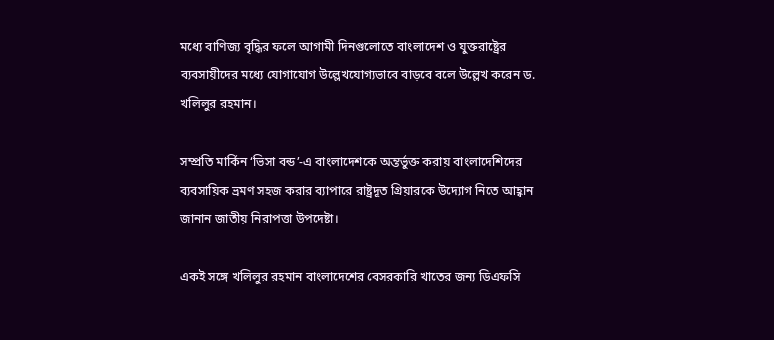মধ্যে বাণিজ্য বৃদ্ধির ফলে আগামী দিনগুলোতে বাংলাদেশ ও যুক্তরাষ্ট্রের ব্যবসায়ীদের মধ্যে যোগাযোগ উল্লেখযোগ্যভাবে বাড়বে বলে উল্লেখ করেন ড. খলিলুর রহমান।

সম্প্রতি মার্কিন ‘ভিসা বন্ড’-এ বাংলাদেশকে অন্তর্ভুক্ত করায় বাংলাদেশিদের ব্যবসায়িক ভ্রমণ সহজ করার ব্যাপারে রাষ্ট্রদূত গ্রিয়ারকে উদ্যোগ নিতে আহ্বান জানান জাতীয় নিরাপত্তা উপদেষ্টা।

একই সঙ্গে খলিলুর রহমান বাংলাদেশের বেসরকারি খাতের জন্য ডিএফসি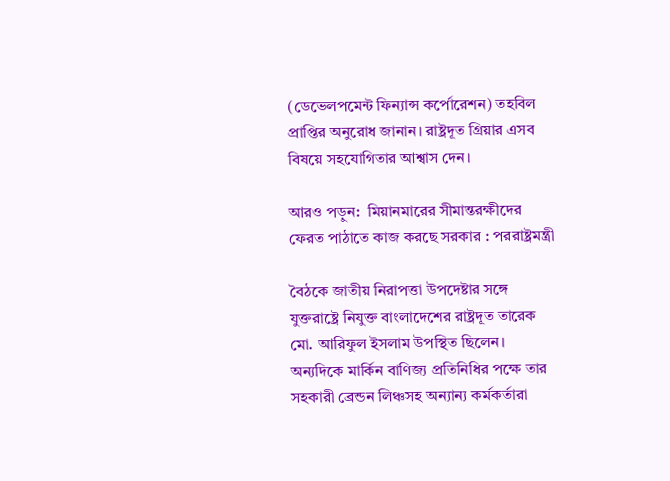(ডেভেলপমেন্ট ফিন্যান্স কর্পোরেশন) তহবিল প্রাপ্তির অনুরোধ জানান। রাষ্ট্রদূত গ্রিয়ার এসব বিষয়ে সহযোগিতার আশ্বাস দেন।

আরও পড়ুন:  মিয়ানমারের সীমান্তরক্ষীদের ফেরত পাঠাতে কাজ করছে সরকার : পররাষ্ট্রমন্ত্রী

বৈঠকে জাতীয় নিরাপত্তা উপদেষ্টার সঙ্গে যুক্তরাষ্ট্রে নিযুক্ত বাংলাদেশের রাষ্ট্রদূত তারেক মো. আরিফুল ইসলাম উপস্থিত ছিলেন। অন্যদিকে মার্কিন বাণিজ্য প্রতিনিধির পক্ষে তার সহকারী ব্রেন্ডন লিঞ্চসহ অন্যান্য কর্মকর্তারা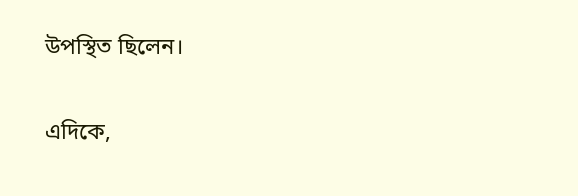উপস্থিত ছিলেন।

এদিকে,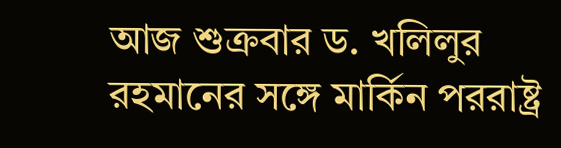আজ শুক্রবার ড. খলিলুর রহমানের সঙ্গে মার্কিন পররাষ্ট্র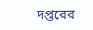দপ্তরের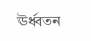ঊর্ধ্বতন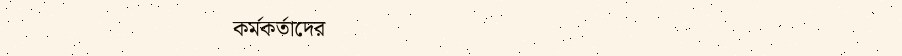কর্মকর্তাদের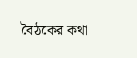বৈঠকের কথা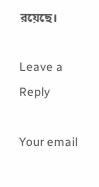রয়েছে।

Leave a Reply

Your email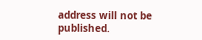address will not be published.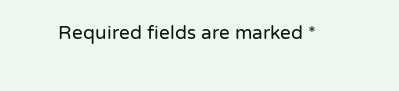Required fields are marked *